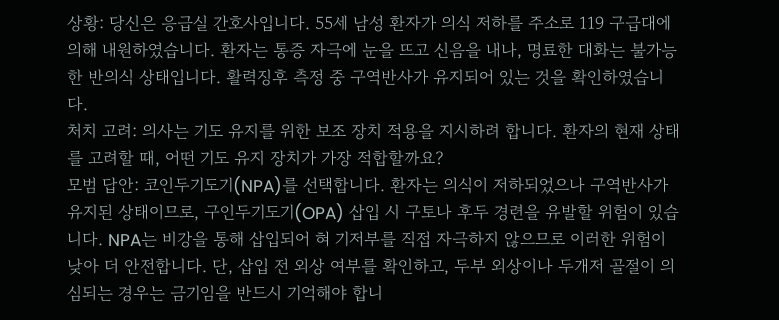상황: 당신은 응급실 간호사입니다. 55세 남성 환자가 의식 저하를 주소로 119 구급대에 의해 내원하였습니다. 환자는 통증 자극에 눈을 뜨고 신음을 내나, 명료한 대화는 불가능한 반의식 상태입니다. 활력징후 측정 중 구역반사가 유지되어 있는 것을 확인하였습니다.
처치 고려: 의사는 기도 유지를 위한 보조 장치 적용을 지시하려 합니다. 환자의 현재 상태를 고려할 때, 어떤 기도 유지 장치가 가장 적합할까요?
모범 답안: 코인두기도기(NPA)를 선택합니다. 환자는 의식이 저하되었으나 구역반사가 유지된 상태이므로, 구인두기도기(OPA) 삽입 시 구토나 후두 경련을 유발할 위험이 있습니다. NPA는 비강을 통해 삽입되어 혀 기저부를 직접 자극하지 않으므로 이러한 위험이 낮아 더 안전합니다. 단, 삽입 전 외상 여부를 확인하고, 두부 외상이나 두개저 골절이 의심되는 경우는 금기임을 반드시 기억해야 합니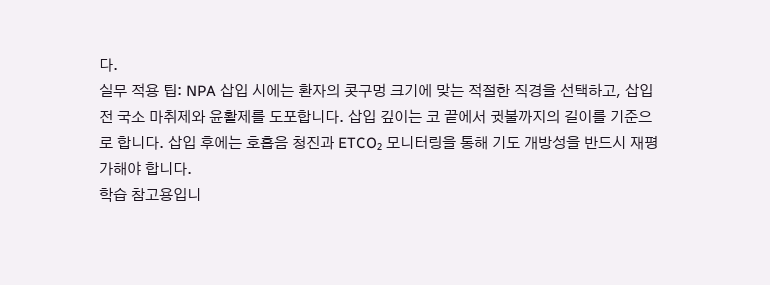다.
실무 적용 팁: NPA 삽입 시에는 환자의 콧구멍 크기에 맞는 적절한 직경을 선택하고, 삽입 전 국소 마취제와 윤활제를 도포합니다. 삽입 깊이는 코 끝에서 귓불까지의 길이를 기준으로 합니다. 삽입 후에는 호흡음 청진과 ETCO₂ 모니터링을 통해 기도 개방성을 반드시 재평가해야 합니다.
학습 참고용입니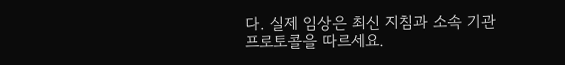다. 실제 임상은 최신 지침과 소속 기관 프로토콜을 따르세요.